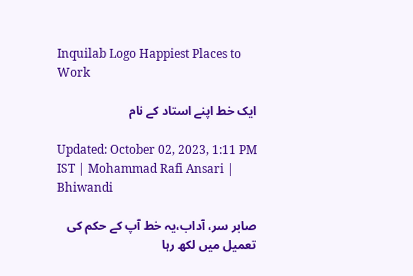Inquilab Logo Happiest Places to Work

ایک خط اپنے استاد کے نام

Updated: October 02, 2023, 1:11 PM IST | Mohammad Rafi Ansari | Bhiwandi

صابر سر، آداب،یہ خط آپ کے حکم کی تعمیل میں لکھ رہا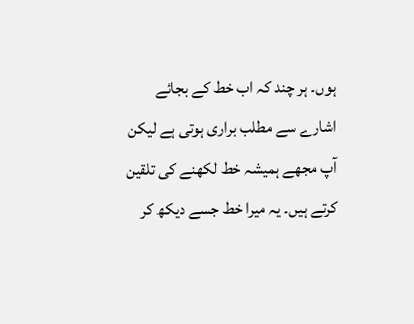ہوں۔ ہر چند کہ اب خط کے بجائے اشارے سے مطلب براری ہوتی ہے لیکن آپ مجھے ہمیشہ خط لکھنے کی تلقین کرتے ہیں۔ یہ میرا خط جسے دیکھ کر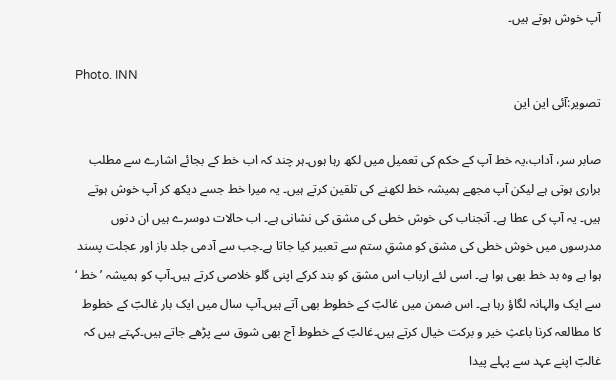آپ خوش ہوتے ہیں۔

Photo. INN
تصویر:آئی این این

صابر سر، آداب،یہ خط آپ کے حکم کی تعمیل میں لکھ رہا ہوں۔ہر چند کہ اب خط کے بجائے اشارے سے مطلب براری ہوتی ہے لیکن آپ مجھے ہمیشہ خط لکھنے کی تلقین کرتے ہیں۔ یہ میرا خط جسے دیکھ کر آپ خوش ہوتے ہیں۔ یہ آپ کی عطا ہے۔ آنجناب کی خوش خطی کی مشق کی نشانی ہے۔ اب حالات دوسرے ہیں ان دنوں مدرسوں میں خوش خطی کی مشق کو مشقِ ستم سے تعبیر کیا جاتا ہے۔جب سے آدمی جلد باز اور عجلت پسند ہوا ہے وہ بد خط بھی ہوا ہے۔ اسی لئے ارباب اس مشق کو بند کرکے اپنی گلو خلاصی کرتے ہیں۔آپ کو ہمیشہ ’خط ‘ سے ایک والہانہ لگاؤ رہا ہے۔ اس ضمن میں غالبؔ کے خطوط بھی آتے ہیں۔آپ سال میں ایک بار غالبؔ کے خطوط کا مطالعہ کرنا باعثِ خیر و برکت خیال کرتے ہیں۔غالبؔ کے خطوط آج بھی شوق سے پڑھے جاتے ہیں۔کہتے ہیں کہ غالبؔ اپنے عہد سے پہلے پیدا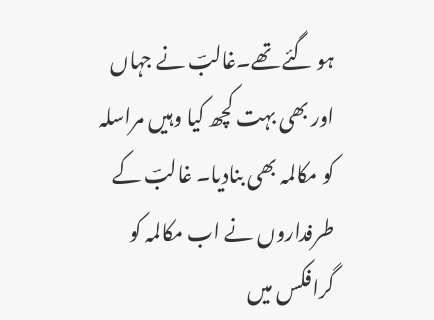ہو گئے تھے۔غالبؔ نے جہاں اور بھی بہت کچھ کیا وہیں مراسلہ کو مکالمہ بھی بنادیا۔ غالبؔ کے طرفداروں نے اب مکالمہ کو گرافکس میں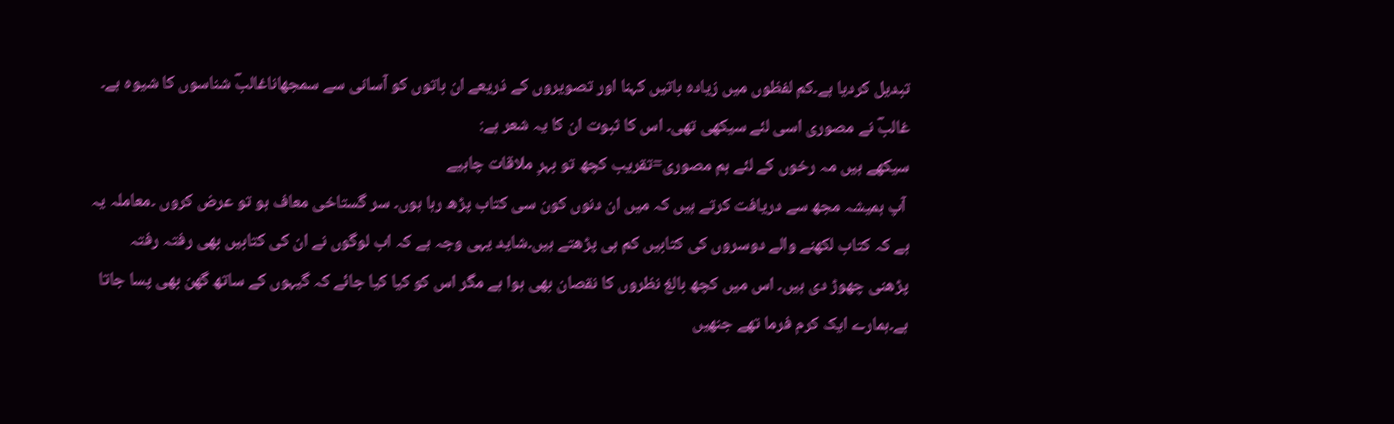تبدیل کردیا ہے۔کم لفظوں میں زیادہ باتیں کہنا اور تصویروں کے ذریعے ان باتوں کو آسانی سے سمجھاناغالبؔ شناسوں کا شیوہ ہے۔ غالبؔ نے مصوری اسی لئے سیکھی تھی۔ اس کا ثبوت ان کا یہ شعر ہے:
سیکھے ہیں مہ رخوں کے لئے ہم مصوری=تقریب کچھ تو بہرِ ملاقات چاہیے
 آپ ہمیشہ مجھ سے دریافت کرتے ہیں کہ میں ان دنوں کون سی کتاب پڑھ رہا ہوں۔ سر گستاخی معاف ہو تو عرض کروں ۔معاملہ یہ ہے کہ کتاب لکھنے والے دوسروں کی کتابیں کم ہی پڑھتے ہیں۔شاید یہی وجہ ہے کہ اب لوگوں نے ان کی کتابیں بھی رفتہ رفتہ پڑھنی چھوڑ دی ہیں۔ اس میں کچھ بالغ نظروں کا نقصان بھی ہوا ہے مگر اس کو کیا کیا جائے کہ گیہوں کے ساتھ گھن بھی پسا جاتا ہے۔ہمارے ایک کرم فرما تھے جنھیں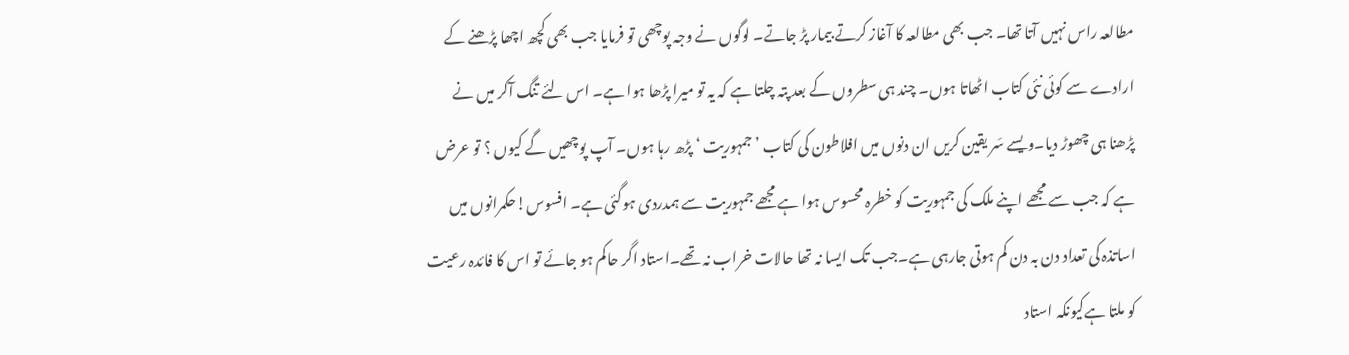مطالعہ راس نہیں آتا تھا۔ جب بھی مطالعہ کا آغاز کرتے بیمار پڑ جاتے۔ لوگوں نے وجہ پوچھی تو فرمایا جب بھی کچھ اچھا پڑھنے کے ارادے سے کوئی نئی کتاب اٹھاتا ہوں۔ چند ہی سطروں کے بعد پتہ چلتا ہے کہ یہ تو میرا پڑھا ہوا ہے۔ اس لئے تنگ آکر میں نے پڑھنا ہی چھوڑ دیا۔ویسے سَر یقین کریں ان دنوں میں افلاطون کی کتاب ’ جمہوریت ‘ پڑھ رہا ہوں۔ آپ پوچھیں گے کیوں ؟ تو عرض ہے کہ جب سے مجھے اپنے ملک کی جمہوریت کو خطرہ محسوس ہوا ہے مجھے جمہوریت سے ہمدردی ہوگئی ہے۔ افسوس!حکمرانوں میں اساتذہ کی تعداد دن بہ دن کم ہوتی جارہی ہے۔جب تک ایسا نہ تھا حالات خراب نہ تھے۔استاد اگر حاکم ہو جائے تو اس کا فائدہ رعیت کو ملتا ہےکیونکہ استاد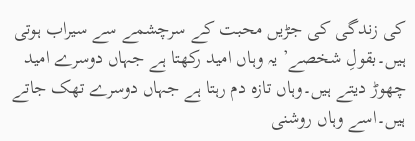کی زندگی کی جڑیں محبت کے سرچشمے سے سیراب ہوتی ہیں۔بقولِ شخصے’ یہ وہاں امید رکھتا ہے جہاں دوسرے امید چھوڑ دیتے ہیں۔وہاں تازہ دم رہتا ہے جہاں دوسرے تھک جاتے ہیں۔اسے وہاں روشنی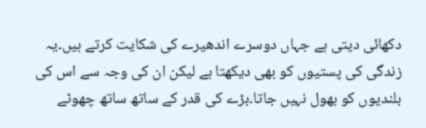دکھائی دیتی ہے جہاں دوسرے اندھیرے کی شکایت کرتے ہیں۔یہ زندگی کی پستیوں کو بھی دیکھتا ہے لیکن ان کی وجہ سے اس کی بلندیوں کو بھول نہیں جاتا۔بڑے کی قدر کے ساتھ ساتھ چھوٹے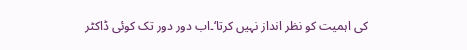کی اہمیت کو نظر انداز نہیں کرتا‘۔اب دور دور تک کوئی ڈاکٹر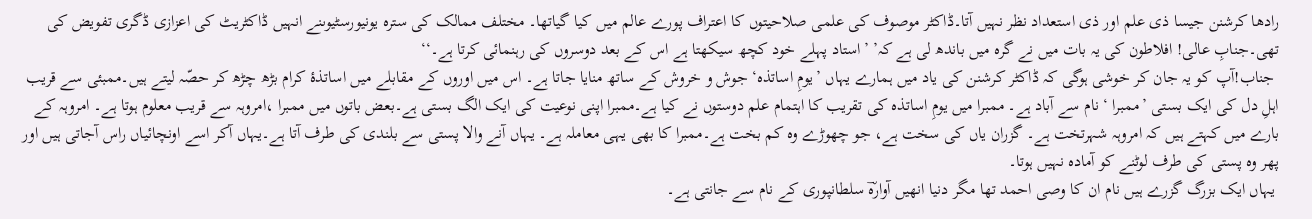رادھا کرشنن جیسا ذی علم اور ذی استعداد نظر نہیں آتا۔ڈاکٹر موصوف کی علمی صلاحیتوں کا اعتراف پورے عالم میں کیا گیاتھا۔ مختلف ممالک کی سترہ یونیورسٹیوںنے انہیں ڈاکٹریٹ کی اعزازی ڈگری تفویض کی تھی۔جنابِ عالی! افلاطون کی یہ بات میں نے گرہ میں باندھ لی ہے کہ’ ’استاد پہلے خود کچھ سیکھتا ہے اس کے بعد دوسروں کی رہنمائی کرتا ہے۔‘‘
 جناب!آپ کو یہ جان کر خوشی ہوگی کہ ڈاکٹر کرشنن کی یاد میں ہمارے یہاں ’یومِ اساتذہ‘ جوش و خروش کے ساتھ منایا جاتا ہے۔ اس میں اوروں کے مقابلے میں اساتذۂ کرام بڑھ چڑھ کر حصّہ لیتے ہیں۔ممبئی سے قریب اہلِ دل کی ایک بستی ’ممبرا ‘ نام سے آباد ہے۔ ممبرا میں یومِ اساتذہ کی تقریب کا اہتمام علم دوستوں نے کیا ہے۔ممبرا اپنی نوعیت کی ایک الگ بستی ہے۔بعض باتوں میں ممبرا ،امروہہ سے قریب معلوم ہوتا ہے۔ امروہہ کے بارے میں کہتے ہیں کہ امروہہ شہرتخت ہے۔ گزران یاں کی سخت ہے، جو چھوڑے وہ کم بخت ہے۔ممبرا کا بھی یہی معاملہ ہے۔ یہاں آنے والا پستی سے بلندی کی طرف آتا ہے۔یہاں آکر اسے اونچائیاں راس آجاتی ہیں اور پھر وہ پستی کی طرف لوٹنے کو آمادہ نہیں ہوتا۔
 یہاں ایک بزرگ گزرے ہیں نام ان کا وصی احمد تھا مگر دنیا انھیں آوارہؔ سلطانپوری کے نام سے جانتی ہے۔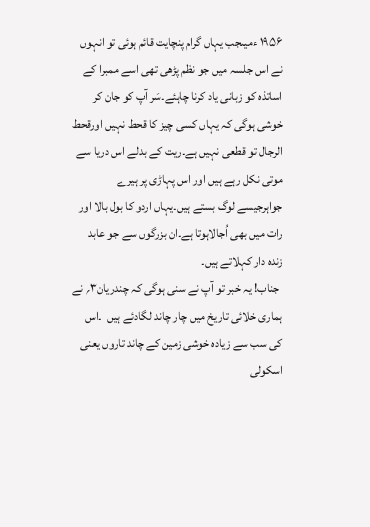۱۹۵۶ ءمیںجب یہاں گرام پنچایت قائم ہوئی تو انہوں نے اس جلسہ میں جو نظم پڑھی تھی اسے ممبرا کے اساتذہ کو زبانی یاد کرنا چاہئے۔سَر آپ کو جان کر خوشی ہوگی کہ یہاں کسی چیز کا قحط نہیں اورقحط الرجال تو قطعی نہیں ہے۔ریت کے بدلے اس دریا سے موتی نکل رہے ہیں اور اس پہاڑی پر ہیرے جواہرجیسے لوگ بستے ہیں۔یہاں اردو کا بول بالا اور رات میں بھی اُجالاہوتا ہے۔ان بزرگوں سے جو عابد زندہ دار کہلاتے ہیں۔
 جناب! یہ خبر تو آپ نے سنی ہوگی کہ چندریان۳؍ نے ہماری خلائی تاریخ میں چار چاند لگادئے ہیں  ۔اس کی سب سے زیادہ خوشی زمین کے چاند تاروں یعنی اسکولی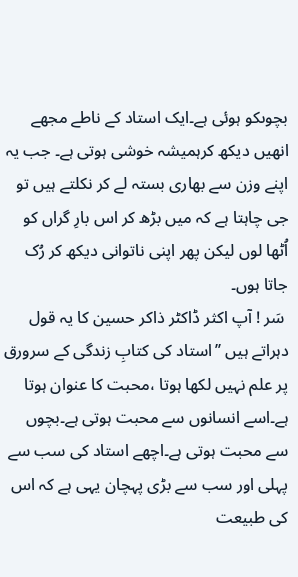بچوںکو ہوئی ہے۔ایک استاد کے ناطے مجھے انھیں دیکھ کرہمیشہ خوشی ہوتی ہے۔ جب یہ اپنے وزن سے بھاری بستہ لے کر نکلتے ہیں تو جی چاہتا ہے کہ میں بڑھ کر اس بارِ گراں کو اُٹھا لوں لیکن پھر اپنی ناتوانی دیکھ کر رُک جاتا ہوں۔
 سَر ! آپ اکثر ڈاکٹر ذاکر حسین کا یہ قول دہراتے ہیں ’’استاد کی کتابِ زندگی کے سرورق پر علم نہیں لکھا ہوتا ،محبت کا عنوان ہوتا ہے۔اسے انسانوں سے محبت ہوتی ہے۔بچوں سے محبت ہوتی ہے۔اچھے استاد کی سب سے پہلی اور سب سے بڑی پہچان یہی ہے کہ اس کی طبیعت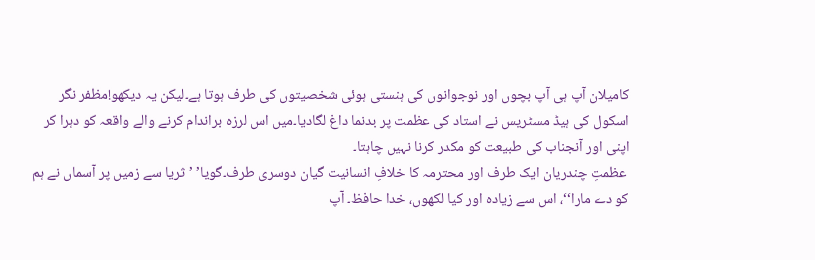کامیلان آپ ہی آپ بچوں اور نوجوانوں کی ہنستی ہوئی شخصیتوں کی طرف ہوتا ہے۔لیکن یہ دیکھو!مظفر نگر اسکول کی ہیڈ مسٹریس نے استاد کی عظمت پر بدنما داغ لگادیا۔میں اس لرزہ براندام کرنے والے واقعہ کو دہرا کر اپنی اور آنجناب کی طبیعت کو مکدر کرنا نہیں چاہتا۔
 عظمتِ چندریان ایک طرف اور محترمہ کا خلافِ انسانیت گیان دوسری طرف۔گویا’ ’ثریا سے زمیں پر آسماں نے ہم کو دے مارا‘‘، اس سے زیادہ اور کیا لکھوں، خدا حافظ۔ آپ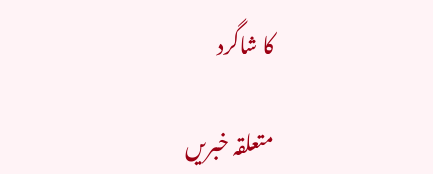کا شاگرد

متعلقہ خبریں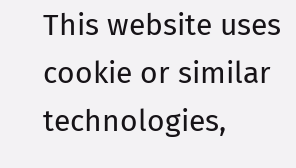This website uses cookie or similar technologies,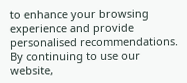to enhance your browsing experience and provide personalised recommendations. By continuing to use our website,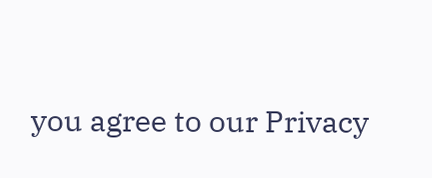you agree to our Privacy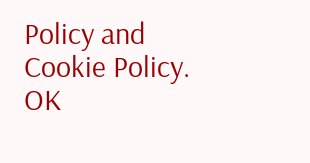Policy and Cookie Policy. OK